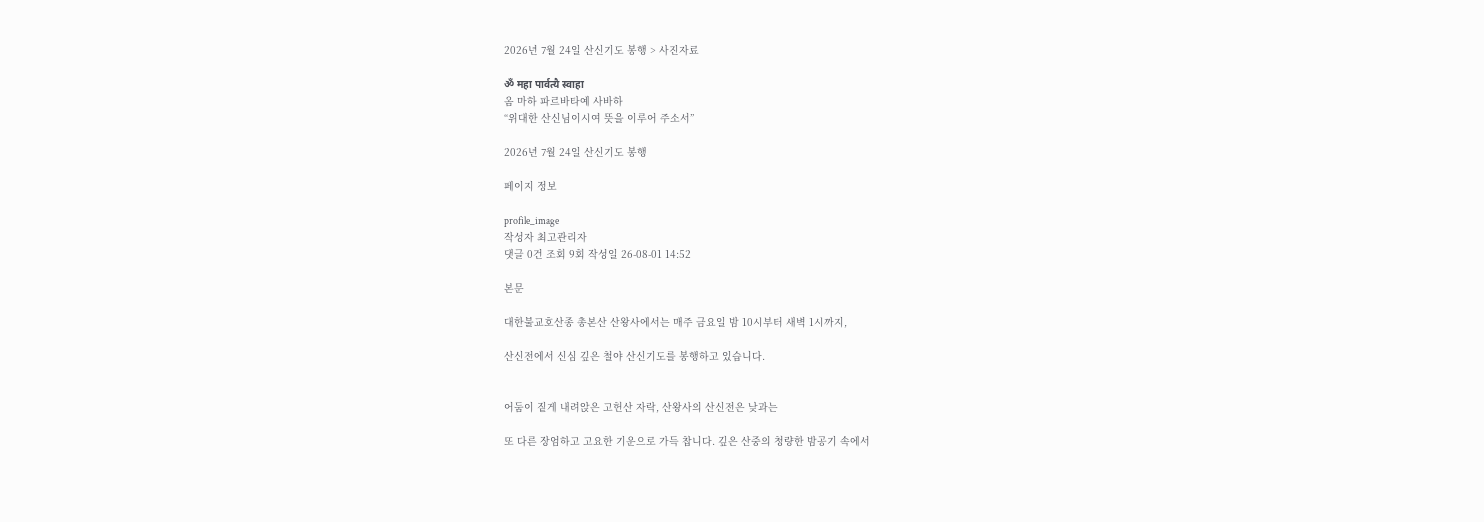2026년 7월 24일 산신기도 봉행 > 사진자료

ॐ महा पार्वत्यै स्वाहा
옴 마하 파르바타예 사바하
“위대한 산신님이시여 뜻을 이루어 주소서”

2026년 7월 24일 산신기도 봉행

페이지 정보

profile_image
작성자 최고관리자
댓글 0건 조회 9회 작성일 26-08-01 14:52

본문

대한불교호산종 총본산 산왕사에서는 매주 금요일 밤 10시부터 새벽 1시까지,

산신전에서 신심 깊은 철야 산신기도를 봉행하고 있습니다.


어둠이 짙게 내려앉은 고헌산 자락, 산왕사의 산신전은 낮과는

또 다른 장엄하고 고요한 기운으로 가득 찹니다. 깊은 산중의 청량한 밤공기 속에서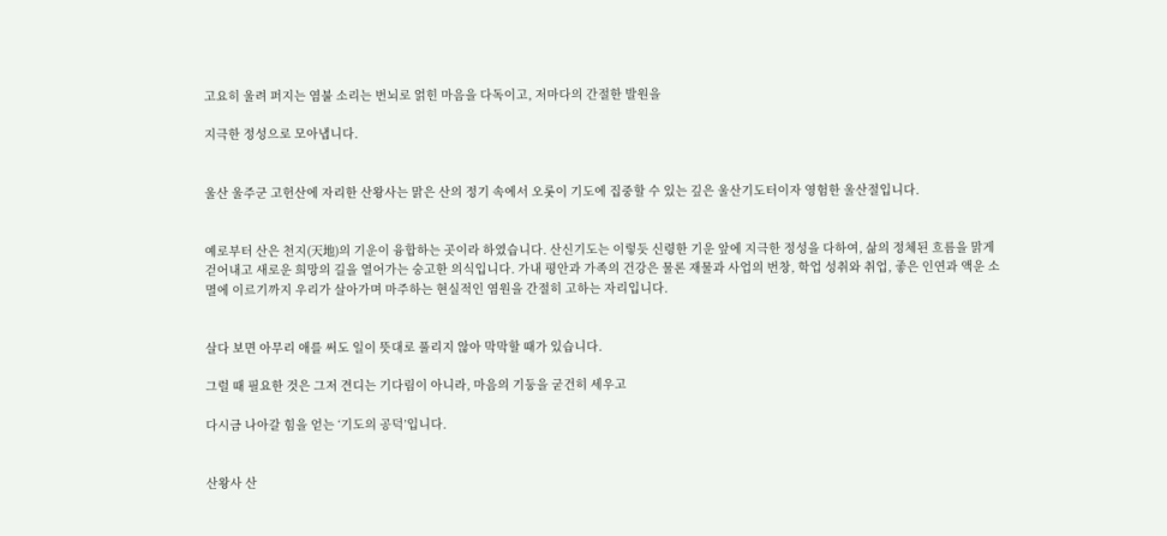고요히 울려 퍼지는 염불 소리는 번뇌로 얽힌 마음을 다독이고, 저마다의 간절한 발원을

지극한 정성으로 모아냅니다.


울산 울주군 고헌산에 자리한 산왕사는 맑은 산의 정기 속에서 오롯이 기도에 집중할 수 있는 깊은 울산기도터이자 영험한 울산절입니다.


예로부터 산은 천지(天地)의 기운이 융합하는 곳이라 하였습니다. 산신기도는 이렇듯 신령한 기운 앞에 지극한 정성을 다하여, 삶의 정체된 흐름을 맑게 걷어내고 새로운 희망의 길을 열어가는 숭고한 의식입니다. 가내 평안과 가족의 건강은 물론 재물과 사업의 번창, 학업 성취와 취업, 좋은 인연과 액운 소멸에 이르기까지 우리가 살아가며 마주하는 현실적인 염원을 간절히 고하는 자리입니다.


살다 보면 아무리 애를 써도 일이 뜻대로 풀리지 않아 막막할 때가 있습니다.

그럴 때 필요한 것은 그저 견디는 기다림이 아니라, 마음의 기둥을 굳건히 세우고

다시금 나아갈 힘을 얻는 ‘기도의 공덕’입니다.


산왕사 산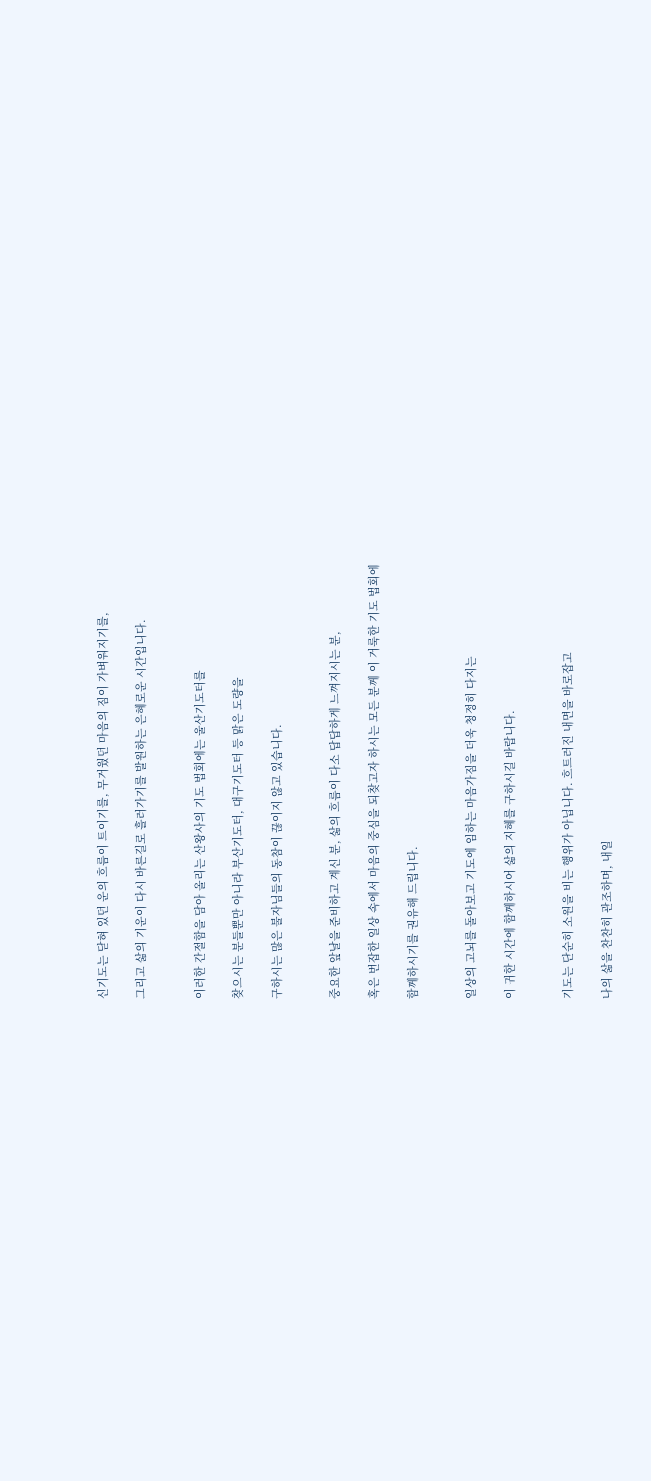신기도는 닫혀 있던 운의 흐름이 트이기를, 무거웠던 마음의 짐이 가벼워지기를,

그리고 삶의 기운이 다시 바른길로 흘러가기를 발원하는 은혜로운 시간입니다.


이러한 간절함을 담아 올리는 산왕사의 기도 법회에는 울산기도터를

찾으시는 분들뿐만 아니라 부산기도터, 대구기도터 등 맑은 도량을

구하시는 많은 불자님들의 동참이 끊이지 않고 있습니다.


중요한 앞날을 준비하고 계신 분, 삶의 흐름이 다소 답답하게 느껴지시는 분,

혹은 번잡한 일상 속에서 마음의 중심을 되찾고자 하시는 모든 분께 이 거룩한 기도 법회에

함께하시기를 권유해 드립니다.


일상의 고뇌를 돌아보고 기도에 임하는 마음가짐을 더욱 청정히 다지는

이 귀한 시간에 함께하시어 삶의 지혜를 구하시길 바랍니다.


기도는 단순히 소원을 비는 행위가 아닙니다. 흐트러진 내면을 바로잡고

나의 삶을 찬찬히 관조하며, 내일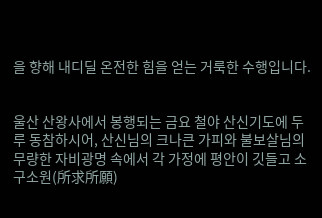을 향해 내디딜 온전한 힘을 얻는 거룩한 수행입니다.


울산 산왕사에서 봉행되는 금요 철야 산신기도에 두루 동참하시어, 산신님의 크나큰 가피와 불보살님의 무량한 자비광명 속에서 각 가정에 평안이 깃들고 소구소원(所求所願)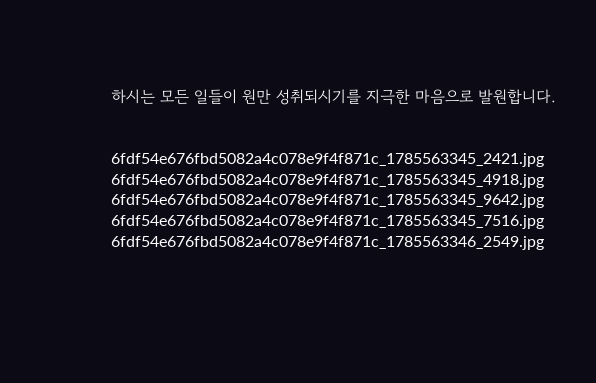하시는 모든 일들이 원만 성취되시기를 지극한 마음으로 발원합니다.


6fdf54e676fbd5082a4c078e9f4f871c_1785563345_2421.jpg
6fdf54e676fbd5082a4c078e9f4f871c_1785563345_4918.jpg
6fdf54e676fbd5082a4c078e9f4f871c_1785563345_9642.jpg
6fdf54e676fbd5082a4c078e9f4f871c_1785563345_7516.jpg
6fdf54e676fbd5082a4c078e9f4f871c_1785563346_2549.jpg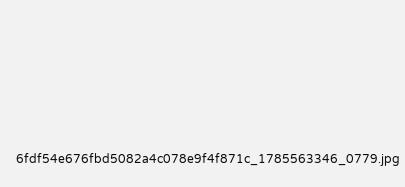6fdf54e676fbd5082a4c078e9f4f871c_1785563346_0779.jpg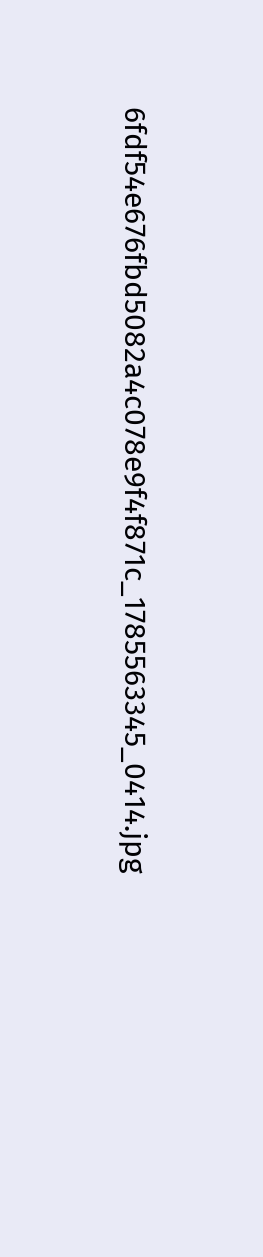6fdf54e676fbd5082a4c078e9f4f871c_1785563345_0414.jpg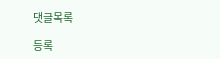댓글목록

등록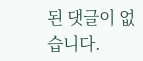된 댓글이 없습니다.